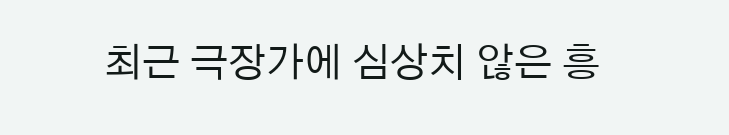최근 극장가에 심상치 않은 흥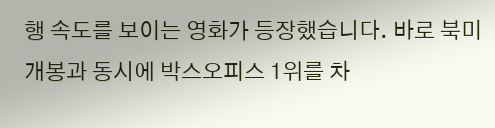행 속도를 보이는 영화가 등장했습니다. 바로 북미 개봉과 동시에 박스오피스 1위를 차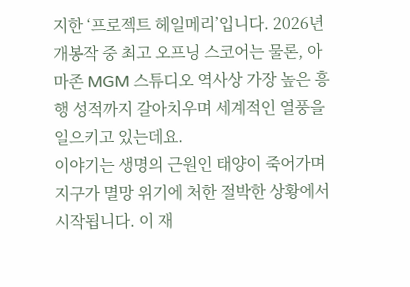지한 ‘프로젝트 헤일메리’입니다. 2026년 개봉작 중 최고 오프닝 스코어는 물론, 아마존 MGM 스튜디오 역사상 가장 높은 흥행 성적까지 갈아치우며 세계적인 열풍을 일으키고 있는데요.
이야기는 생명의 근원인 태양이 죽어가며 지구가 멸망 위기에 처한 절박한 상황에서 시작됩니다. 이 재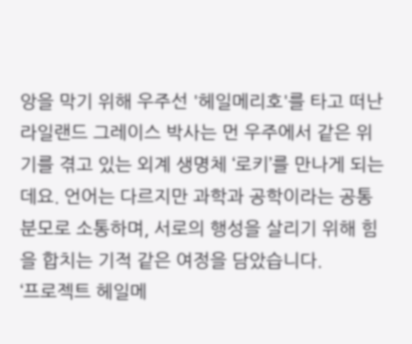앙을 막기 위해 우주선 '헤일메리호'를 타고 떠난 라일랜드 그레이스 박사는 먼 우주에서 같은 위기를 겪고 있는 외계 생명체 ‘로키’를 만나게 되는데요. 언어는 다르지만 과학과 공학이라는 공통분모로 소통하며, 서로의 행성을 살리기 위해 힘을 합치는 기적 같은 여정을 담았습니다.
‘프로젝트 헤일메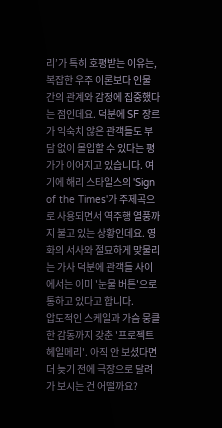리’가 특히 호평받는 이유는, 복잡한 우주 이론보다 인물 간의 관계와 감정에 집중했다는 점인데요. 덕분에 SF 장르가 익숙치 않은 관객들도 부담 없이 몰입할 수 있다는 평가가 이어지고 있습니다. 여기에 해리 스타일스의 'Sign of the Times'가 주제곡으로 사용되면서 역주행 열풍까지 불고 있는 상황인데요. 영화의 서사와 절묘하게 맞물리는 가사 덕분에 관객들 사이에서는 이미 '눈물 버튼'으로 통하고 있다고 합니다.
압도적인 스케일과 가슴 뭉클한 감동까지 갖춘 '프로젝트 헤일메리'. 아직 안 보셨다면 더 늦기 전에 극장으로 달려가 보시는 건 어떨까요?